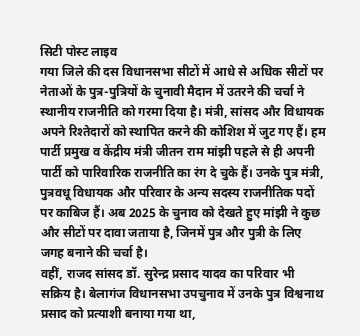सिटी पोस्ट लाइव
गया जिले की दस विधानसभा सीटों में आधे से अधिक सीटों पर नेताओं के पुत्र-पुत्रियों के चुनावी मैदान में उतरने की चर्चा ने स्थानीय राजनीति को गरमा दिया है। मंत्री, सांसद और विधायक अपने रिश्तेदारों को स्थापित करने की कोशिश में जुट गए हैं। हम पार्टी प्रमुख व केंद्रीय मंत्री जीतन राम मांझी पहले से ही अपनी पार्टी को पारिवारिक राजनीति का रंग दे चुके हैं। उनके पुत्र मंत्री, पुत्रवधू विधायक और परिवार के अन्य सदस्य राजनीतिक पदों पर काबिज हैं। अब 2025 के चुनाव को देखते हुए मांझी ने कुछ और सीटों पर दावा जताया है, जिनमें पुत्र और पुत्री के लिए जगह बनाने की चर्चा है।
वहीं, राजद सांसद डॉ. सुरेन्द्र प्रसाद यादव का परिवार भी सक्रिय है। बेलागंज विधानसभा उपचुनाव में उनके पुत्र विश्वनाथ प्रसाद को प्रत्याशी बनाया गया था,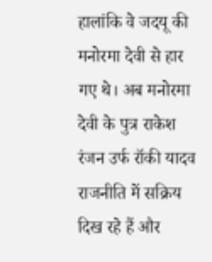हालांकि वे जदयू की मनोरमा देवी से हार गए थे। अब मनोरमा देवी के पुत्र राकेश रंजन उर्फ रॉकी यादव राजनीति में सक्रिय दिख रहे हैं और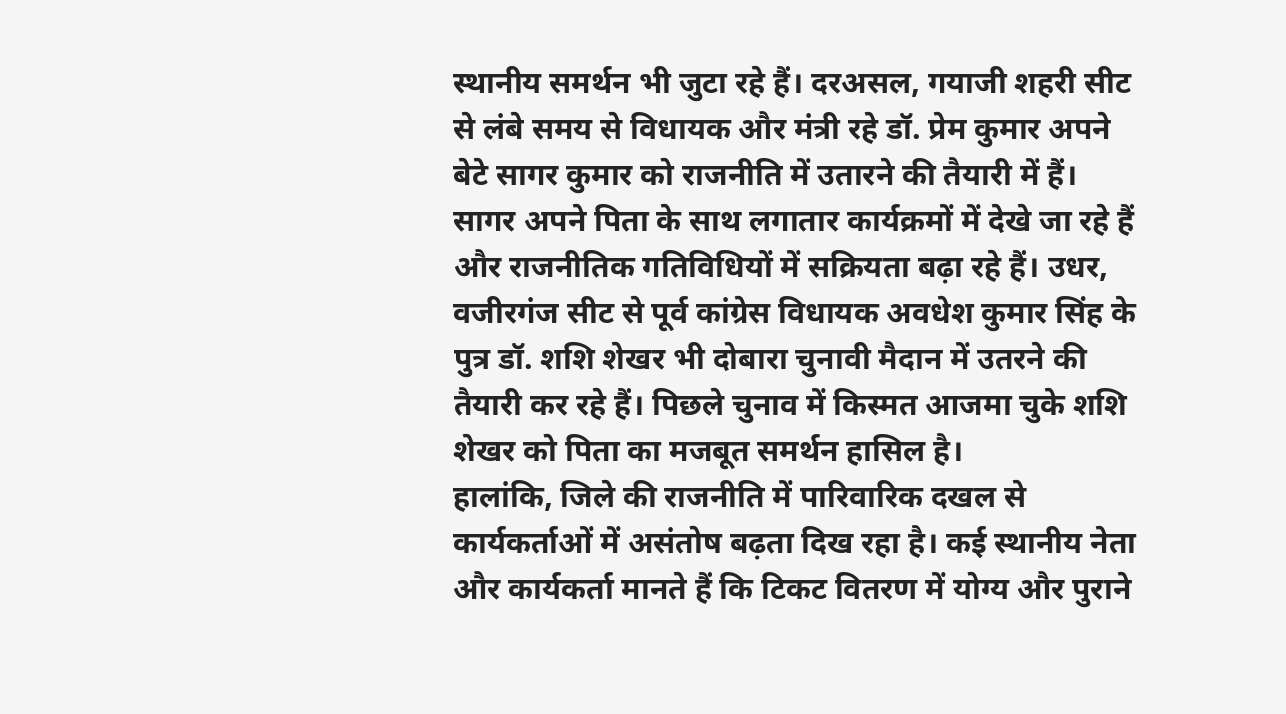स्थानीय समर्थन भी जुटा रहे हैं। दरअसल, गयाजी शहरी सीट से लंबे समय से विधायक और मंत्री रहे डॉ. प्रेम कुमार अपने बेटे सागर कुमार को राजनीति में उतारने की तैयारी में हैं। सागर अपने पिता के साथ लगातार कार्यक्रमों में देखे जा रहे हैं और राजनीतिक गतिविधियों में सक्रियता बढ़ा रहे हैं। उधर, वजीरगंज सीट से पूर्व कांग्रेस विधायक अवधेश कुमार सिंह के पुत्र डॉ. शशि शेखर भी दोबारा चुनावी मैदान में उतरने की तैयारी कर रहे हैं। पिछले चुनाव में किस्मत आजमा चुके शशि शेखर को पिता का मजबूत समर्थन हासिल है।
हालांकि, जिले की राजनीति में पारिवारिक दखल से कार्यकर्ताओं में असंतोष बढ़ता दिख रहा है। कई स्थानीय नेता और कार्यकर्ता मानते हैं कि टिकट वितरण में योग्य और पुराने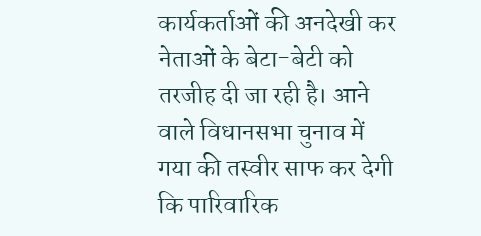कार्यकर्ताओं की अनदेखी कर नेताओं के बेटा-बेटी को तरजीह दी जा रही है। आने वाले विधानसभा चुनाव में गया की तस्वीर साफ कर देगी कि पारिवारिक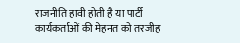राजनीति हावी होती है या पार्टी कार्यकर्ताओं की मेहनत को तरजीह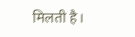मिलती है।